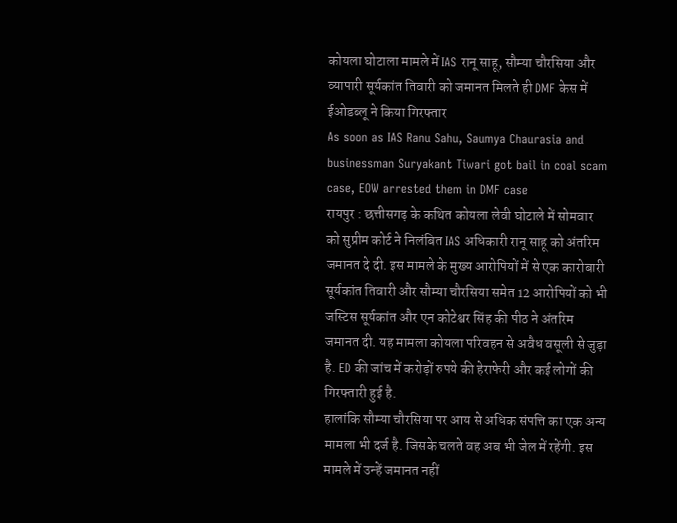कोयला घोटाला मामले में IAS रानू साहू, सौम्या चौरसिया और व्यापारी सूर्यकांत तिवारी को जमानत मिलते ही DMF केस में ईओडब्लू ने किया गिरफ्तार
As soon as IAS Ranu Sahu, Saumya Chaurasia and businessman Suryakant Tiwari got bail in coal scam case, EOW arrested them in DMF case
रायपुर : छत्तीसगढ़ के कथित कोयला लेवी घोटाले में सोमवार को सुप्रीम कोर्ट ने निलंबित IAS अधिकारी रानू साहू को अंतरिम जमानत दे दी. इस मामले के मुख्य आरोपियों में से एक कारोबारी सूर्यकांत तिवारी और सौम्या चौरसिया समेत 12 आरोपियों को भी जस्टिस सूर्यकांत और एन कोटेश्वर सिंह की पीठ ने अंतरिम जमानत दी. यह मामला कोयला परिवहन से अवैध वसूली से जुड़ा है. ED की जांच में करोड़ों रुपये की हेराफेरी और कई लोगों की गिरफ्तारी हुई है.
हालांकि सौम्या चौरसिया पर आय से अधिक संपत्ति का एक अन्य मामला भी दर्ज है. जिसके चलते वह अब भी जेल में रहेंगी. इस मामले में उन्हें जमानत नहीं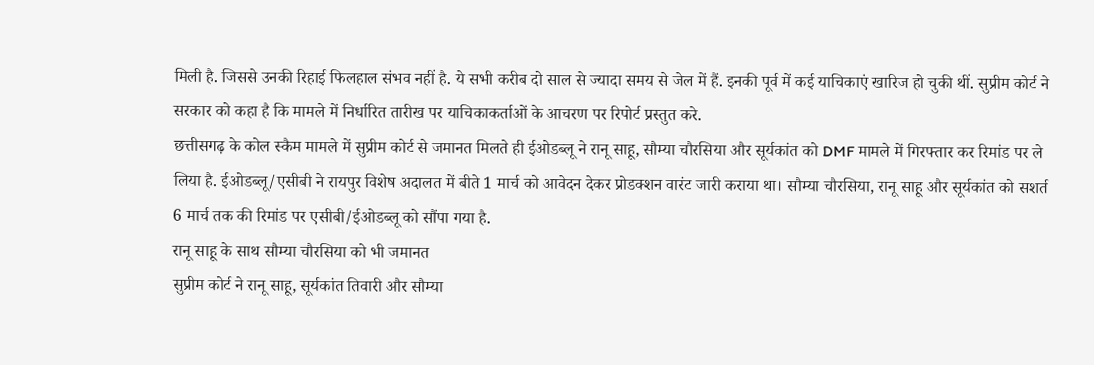मिली है. जिससे उनकी रिहाई फिलहाल संभव नहीं है. ये सभी करीब दो साल से ज्यादा समय से जेल में हैं. इनकी पूर्व में कई याचिकाएं खारिज हो चुकी थीं. सुप्रीम कोर्ट ने सरकार को कहा है कि मामले में निर्धारित तारीख पर याचिकाकर्ताओं के आचरण पर रिपोर्ट प्रस्तुत करे.
छत्तीसगढ़ के कोल स्कैम मामले में सुप्रीम कोर्ट से जमानत मिलते ही ईओडब्लू ने रानू साहू, सौम्या चौरसिया और सूर्यकांत को DMF मामले में गिरफ्तार कर रिमांड पर ले लिया है. ईओडब्लू/एसीबी ने रायपुर विशेष अदालत में बीते 1 मार्च को आवेदन देकर प्रोडक्शन वारंट जारी कराया था। सौम्या चौरसिया, रानू साहू और सूर्यकांत को सशर्त 6 मार्च तक की रिमांड पर एसीबी/ईओडब्लू को सौंपा गया है.
रानू साहू के साथ सौम्या चौरसिया को भी जमानत
सुप्रीम कोर्ट ने रानू साहू, सूर्यकांत तिवारी और सौम्या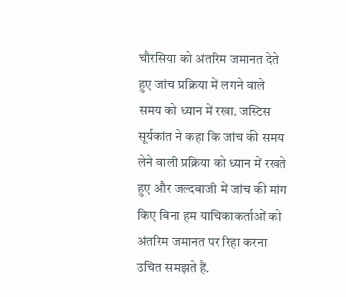चौरसिया को अंतरिम जमानत देते हुए जांच प्रक्रिया में लगने वाले समय को ध्यान में रखा. जस्टिस सूर्यकांत ने कहा कि जांच की समय लेने वाली प्रक्रिया को ध्यान में रखते हुए और जल्दबाजी में जांच की मांग किए बिना हम याचिकाकर्ताओं को अंतरिम जमानत पर रिहा करना उचित समझते हैं.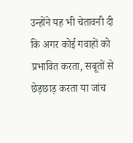उन्होंने यह भी चेतावनी दी कि अगर कोई गवाहों को प्रभावित करता, सबूतों से छेड़छाड़ करता या जांच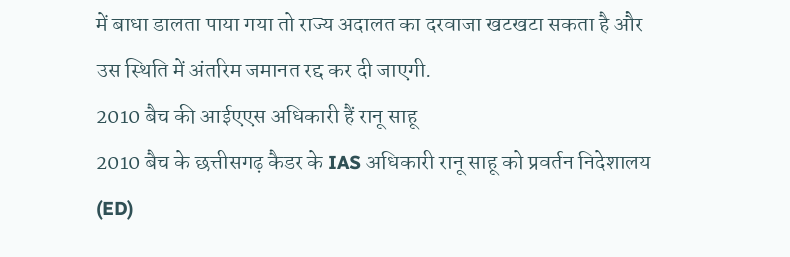में बाधा डालता पाया गया तो राज्य अदालत का दरवाजा खटखटा सकता है और उस स्थिति में अंतरिम जमानत रद्द कर दी जाएगी.
2010 बैच की आईएएस अधिकारी हैं रानू साहू
2010 बैच के छत्तीसगढ़ कैडर के IAS अधिकारी रानू साहू को प्रवर्तन निदेशालय (ED)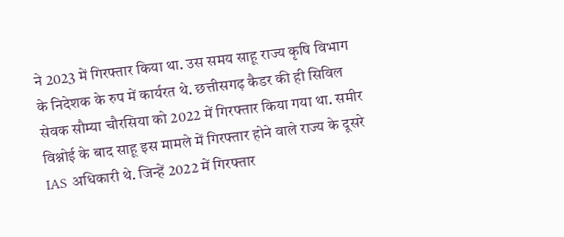ने 2023 में गिरफ्तार किया था. उस समय साहू राज्य कृषि विभाग के निदेशक के रुप में कार्यरत थे. छत्तीसगढ़ कैडर की ही सिविल सेवक सौम्या चौरसिया को 2022 में गिरफ्तार किया गया था. समीर विश्नोई के बाद साहू इस मामले में गिरफ्तार होने वाले राज्य के दूसरे IAS अधिकारी थे. जिन्हें 2022 में गिरफ्तार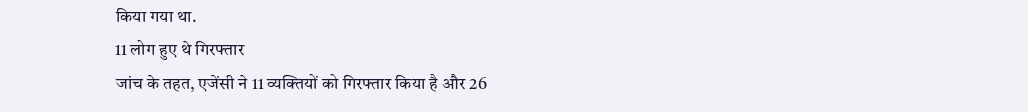किया गया था.
11 लोग हुए थे गिरफ्तार
जांच के तहत, एजेंसी ने 11 व्यक्तियों को गिरफ्तार किया है और 26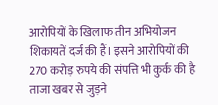आरोपियों के खिलाफ तीन अभियोजन शिकायतें दर्ज की हैं। इसने आरोपियों की 270 करोड़ रुपये की संपत्ति भी कुर्क की है
ताजा खबर से जुड़ने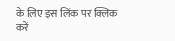के लिए इस लिंक पर क्लिक करें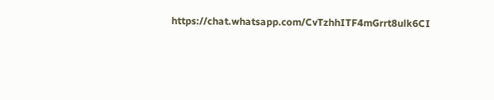https://chat.whatsapp.com/CvTzhhITF4mGrrt8ulk6CI